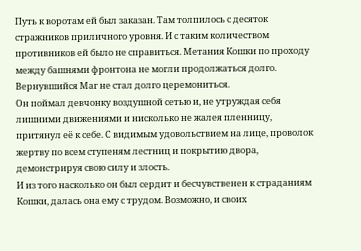Путь к воротам ей был заказан. Там толпилось с десяток стражников приличного уровня. И с таким количеством противников ей было не справиться. Метания Кошки по проходу между башнями фронтона не могли продолжаться долго. Вернувшийся Маг не стал долго церемониться.
Он поймал девчонку воздушной сетью и, не утруждая себя лишними движениями и нисколько не жалея пленницу, притянул её к себе. С видимым удовольствием на лице, проволок жертву по всем ступеням лестниц и покрытию двора, демонстрируя свою силу и злость.
И из того насколько он был сердит и бесчувственен к страданиям Кошки, далась она ему с трудом. Возможно, и своих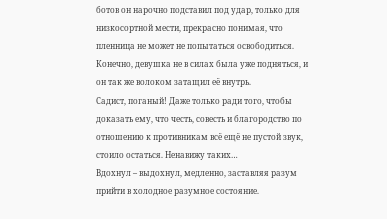ботов он нарочно подставил под удар, только для низкосортной мести, прекрасно понимая, что пленница не может не попытаться освободиться. Конечно, девушка не в силах была уже подняться, и он так же волоком затащил её внутрь.
Садист, поганый! Даже только ради того, чтобы доказать ему, что честь, совесть и благородство по отношению к противникам всё ещё не пустой звук, стоило остаться. Ненавижу таких…
Вдохнул – выдохнул, медленно, заставляя разум прийти в холодное разумное состояние.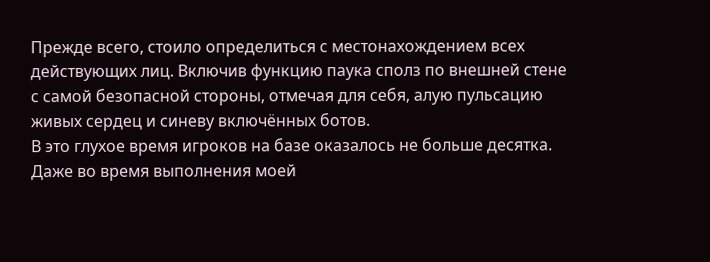Прежде всего, стоило определиться с местонахождением всех действующих лиц. Включив функцию паука сполз по внешней стене с самой безопасной стороны, отмечая для себя, алую пульсацию живых сердец и синеву включённых ботов.
В это глухое время игроков на базе оказалось не больше десятка. Даже во время выполнения моей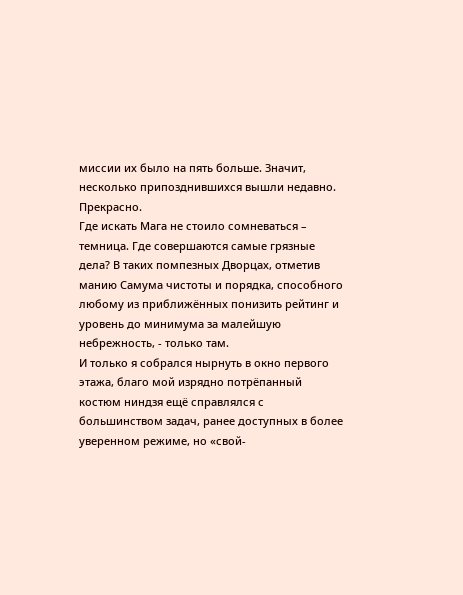миссии их было на пять больше. Значит, несколько припозднившихся вышли недавно. Прекрасно.
Где искать Мага не стоило сомневаться – темница. Где совершаются самые грязные дела? В таких помпезных Дворцах, отметив манию Самума чистоты и порядка, способного любому из приближённых понизить рейтинг и уровень до минимума за малейшую небрежность, - только там.
И только я собрался нырнуть в окно первого этажа, благо мой изрядно потрёпанный костюм ниндзя ещё справлялся с большинством задач, ранее доступных в более уверенном режиме, но «свой-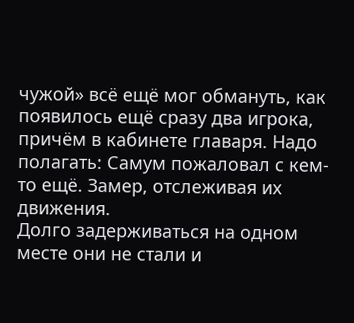чужой» всё ещё мог обмануть, как появилось ещё сразу два игрока, причём в кабинете главаря. Надо полагать: Самум пожаловал с кем-то ещё. Замер, отслеживая их движения.
Долго задерживаться на одном месте они не стали и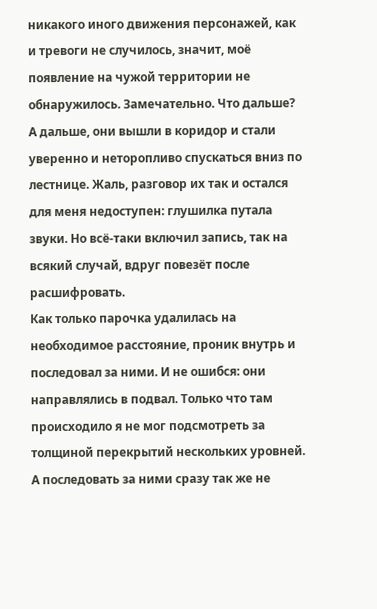никакого иного движения персонажей, как и тревоги не случилось, значит, моё появление на чужой территории не обнаружилось. Замечательно. Что дальше?
А дальше, они вышли в коридор и стали уверенно и неторопливо спускаться вниз по лестнице. Жаль, разговор их так и остался для меня недоступен: глушилка путала звуки. Но всё-таки включил запись, так на всякий случай, вдруг повезёт после расшифровать.
Как только парочка удалилась на необходимое расстояние, проник внутрь и последовал за ними. И не ошибся: они направлялись в подвал. Только что там происходило я не мог подсмотреть за толщиной перекрытий нескольких уровней. А последовать за ними сразу так же не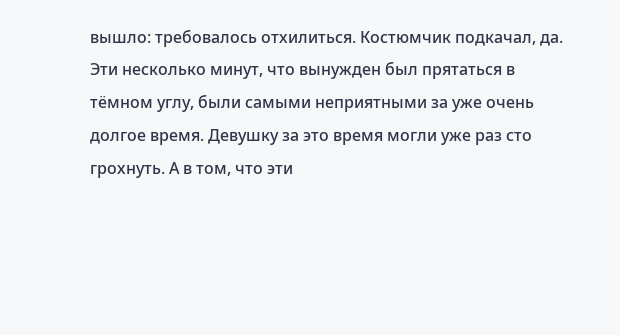вышло: требовалось отхилиться. Костюмчик подкачал, да.
Эти несколько минут, что вынужден был прятаться в тёмном углу, были самыми неприятными за уже очень долгое время. Девушку за это время могли уже раз сто грохнуть. А в том, что эти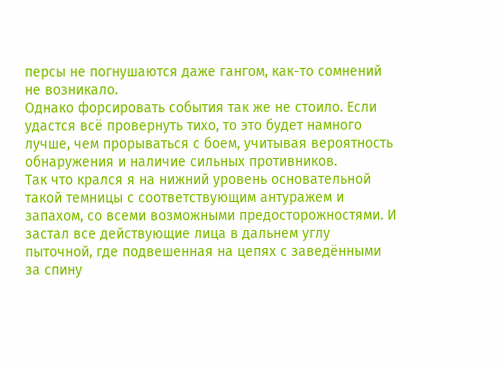персы не погнушаются даже гангом, как-то сомнений не возникало.
Однако форсировать события так же не стоило. Если удастся всё провернуть тихо, то это будет намного лучше, чем прорываться с боем, учитывая вероятность обнаружения и наличие сильных противников.
Так что крался я на нижний уровень основательной такой темницы с соответствующим антуражем и запахом, со всеми возможными предосторожностями. И застал все действующие лица в дальнем углу пыточной, где подвешенная на цепях с заведёнными за спину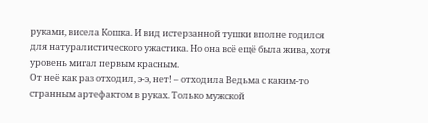руками, висела Кошка. И вид истерзанной тушки вполне годился для натуралистического ужастика. Но она всё ещё была жива, хотя уровень мигал первым красным.
От неё как раз отходил, э-э, нет! – отходила Ведьма с каким-то странным артефактом в руках. Только мужской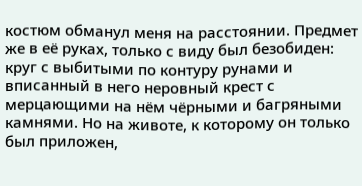костюм обманул меня на расстоянии. Предмет же в её руках, только с виду был безобиден: круг с выбитыми по контуру рунами и вписанный в него неровный крест с мерцающими на нём чёрными и багряными камнями. Но на животе, к которому он только был приложен,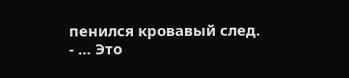пенился кровавый след.
- … Это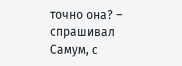точно она? – спрашивал Самум, с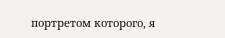портретом которого, я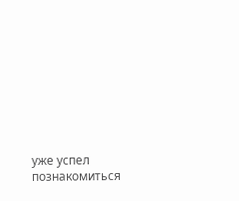уже успел познакомиться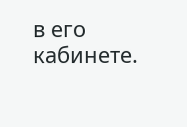в его кабинете.